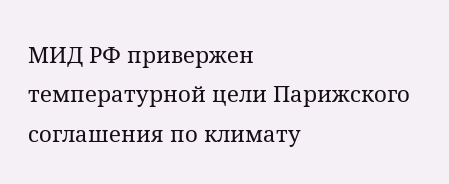МИД РФ привержен температурной цели Парижского соглашения по климату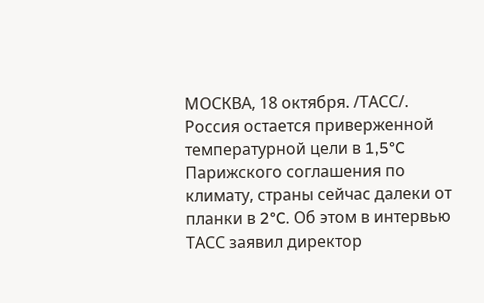МОСКВА, 18 октября. /ТАСС/. Россия остается приверженной температурной цели в 1,5°C Парижского соглашения по климату, страны сейчас далеки от планки в 2°C. Об этом в интервью ТАСС заявил директор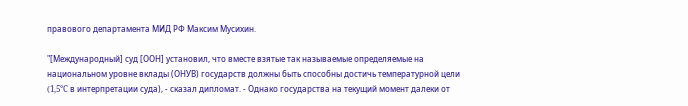правового департамента МИД РФ Максим Мусихин.

"[Международный] суд [ООН] установил, что вместе взятые так называемые определяемые на национальном уровне вклады (ОНУВ) государств должны быть способны достичь температурной цели (1,5°C в интерпретации суда), - сказал дипломат. - Однако государства на текущий момент далеки от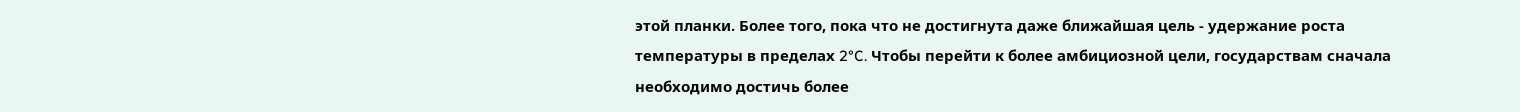этой планки. Более того, пока что не достигнута даже ближайшая цель - удержание роста температуры в пределах 2°C. Чтобы перейти к более амбициозной цели, государствам сначала необходимо достичь более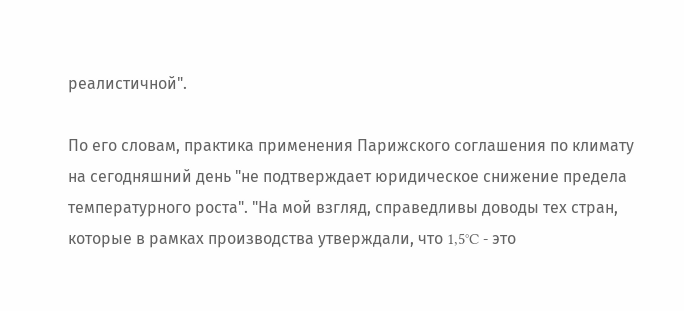реалистичной".

По его словам, практика применения Парижского соглашения по климату на сегодняшний день "не подтверждает юридическое снижение предела температурного роста". "На мой взгляд, справедливы доводы тех стран, которые в рамках производства утверждали, что 1,5°C - это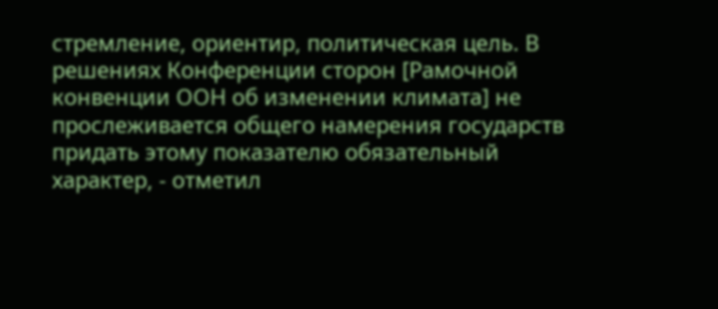стремление, ориентир, политическая цель. В решениях Конференции сторон [Рамочной конвенции ООН об изменении климата] не прослеживается общего намерения государств придать этому показателю обязательный характер, - отметил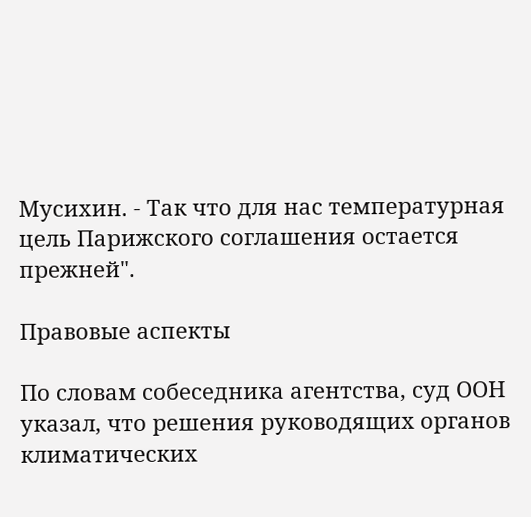Мусихин. - Так что для нас температурная цель Парижского соглашения остается прежней".

Правовые аспекты

По словам собеседника агентства, суд ООН указал, что решения руководящих органов климатических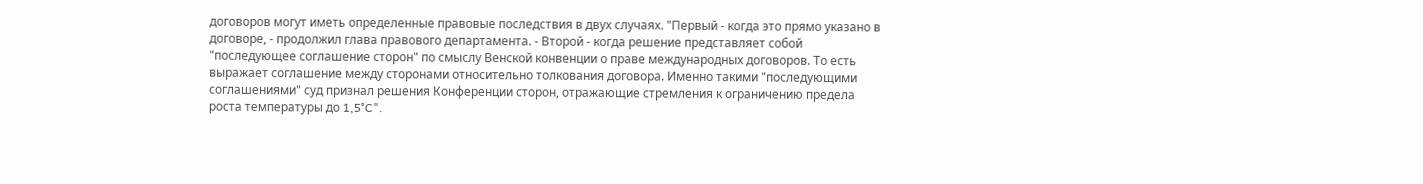договоров могут иметь определенные правовые последствия в двух случаях. "Первый - когда это прямо указано в договоре, - продолжил глава правового департамента. - Второй - когда решение представляет собой "последующее соглашение сторон" по смыслу Венской конвенции о праве международных договоров. То есть выражает соглашение между сторонами относительно толкования договора. Именно такими "последующими соглашениями" суд признал решения Конференции сторон, отражающие стремления к ограничению предела роста температуры до 1,5°C".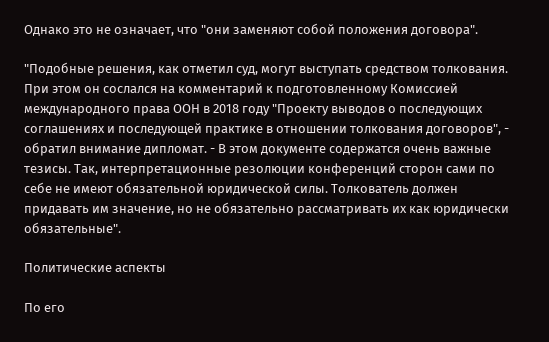Однако это не означает, что "они заменяют собой положения договора".

"Подобные решения, как отметил суд, могут выступать средством толкования. При этом он сослался на комментарий к подготовленному Комиссией международного права ООН в 2018 году "Проекту выводов о последующих соглашениях и последующей практике в отношении толкования договоров", - обратил внимание дипломат. - В этом документе содержатся очень важные тезисы. Так, интерпретационные резолюции конференций сторон сами по себе не имеют обязательной юридической силы. Толкователь должен придавать им значение, но не обязательно рассматривать их как юридически обязательные".

Политические аспекты

По его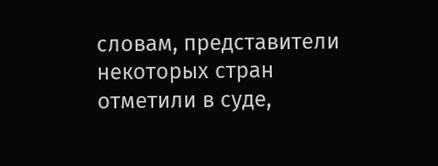словам, представители некоторых стран отметили в суде,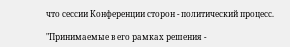что сессии Конференции сторон - политический процесс.

"Принимаемые в его рамках решения -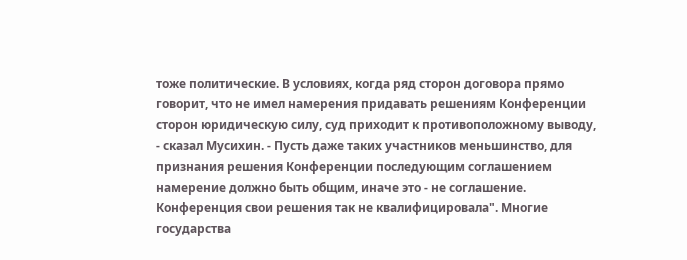тоже политические. В условиях, когда ряд сторон договора прямо говорит, что не имел намерения придавать решениям Конференции сторон юридическую силу, суд приходит к противоположному выводу, - сказал Мусихин. - Пусть даже таких участников меньшинство, для признания решения Конференции последующим соглашением намерение должно быть общим, иначе это - не соглашение. Конференция свои решения так не квалифицировала". Многие государства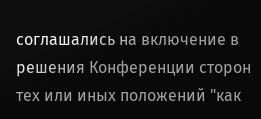соглашались на включение в решения Конференции сторон тех или иных положений "как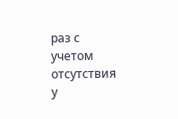раз с учетом отсутствия у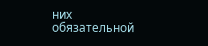них обязательной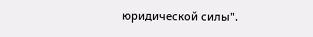юридической силы".